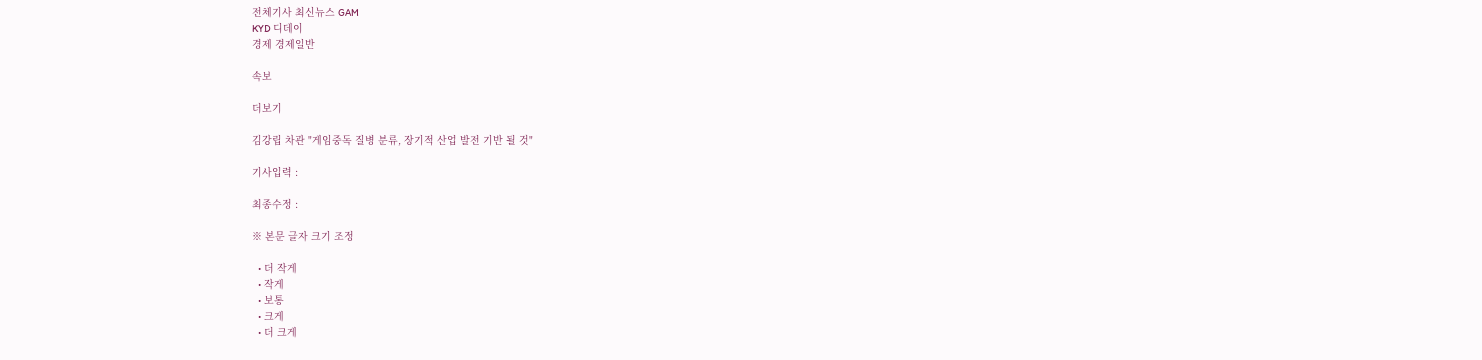전체기사 최신뉴스 GAM
KYD 디데이
경제 경제일반

속보

더보기

김강립 차관 "게임중독 질병 분류, 장기적 산업 발전 기반 될 것"

기사입력 :

최종수정 :

※ 본문 글자 크기 조정

  • 더 작게
  • 작게
  • 보통
  • 크게
  • 더 크게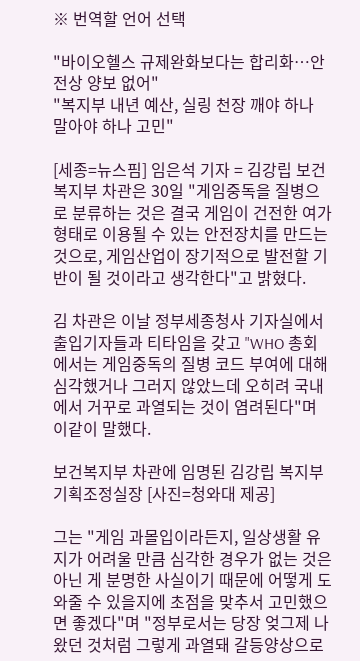※ 번역할 언어 선택

"바이오헬스 규제완화보다는 합리화…안전상 양보 없어"
"복지부 내년 예산, 실링 천장 깨야 하나 말아야 하나 고민"

[세종=뉴스핌] 임은석 기자 = 김강립 보건복지부 차관은 30일 "게임중독을 질병으로 분류하는 것은 결국 게임이 건전한 여가 형태로 이용될 수 있는 안전장치를 만드는 것으로, 게임산업이 장기적으로 발전할 기반이 될 것이라고 생각한다"고 밝혔다.

김 차관은 이날 정부세종청사 기자실에서 출입기자들과 티타임을 갖고 "WHO 총회에서는 게임중독의 질병 코드 부여에 대해 심각했거나 그러지 않았느데 오히려 국내에서 거꾸로 과열되는 것이 염려된다"며 이같이 말했다.

보건복지부 차관에 임명된 김강립 복지부 기획조정실장 [사진=청와대 제공]

그는 "게임 과몰입이라든지, 일상생활 유지가 어려울 만큼 심각한 경우가 없는 것은 아닌 게 분명한 사실이기 때문에 어떻게 도와줄 수 있을지에 초점을 맞추서 고민했으면 좋겠다"며 "정부로서는 당장 엊그제 나왔던 것처럼 그렇게 과열돼 갈등양상으로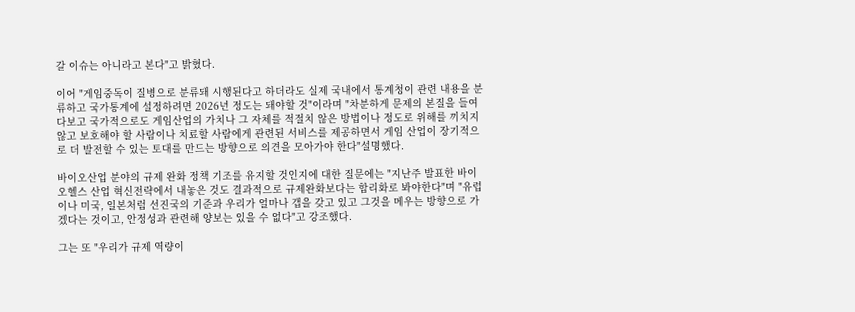갈 이슈는 아니라고 본다"고 밝혔다.

이어 "게임중독이 질병으로 분류돼 시행된다고 하더라도 실제 국내에서 통계청이 관련 내용을 분류하고 국가통계에 설정하려면 2026년 정도는 돼야할 것"이라며 "차분하게 문제의 본질을 들여다보고 국가적으로도 게임산업의 가치나 그 자체를 적절치 않은 방법이나 정도로 위해를 끼치지 않고 보호해야 할 사람이나 치료할 사람에게 관련된 서비스를 제공하면서 게임 산업이 장기적으로 더 발전할 수 있는 토대를 만드는 방향으로 의견을 모아가야 한다"설명했다.

바이오산업 분야의 규제 완화 정책 기조를 유지할 것인지에 대한 질문에는 "지난주 발표한 바이오헬스 산업 혁신전략에서 내놓은 것도 결과적으로 규제완화보다는 합리화로 봐야한다"며 "유럽이나 미국, 일본처럼 선진국의 기준과 우리가 얼마나 갭을 갖고 있고 그것을 메우는 방향으로 가겠다는 것이고, 안정성과 관련해 양보는 있을 수 없다"고 강조했다.

그는 또 "우리가 규제 역량이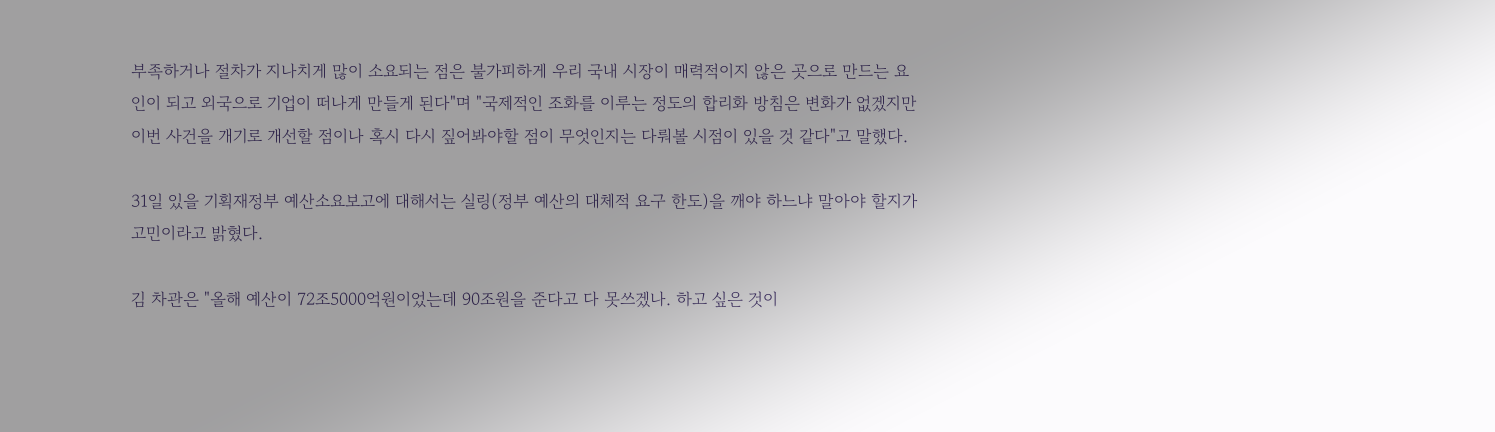부족하거나 절차가 지나치게 많이 소요되는 점은 불가피하게 우리 국내 시장이 매력적이지 않은 곳으로 만드는 요인이 되고 외국으로 기업이 떠나게 만들게 된다"며 "국제적인 조화를 이루는 정도의 합리화 방침은 변화가 없겠지만 이번 사건을 개기로 개선할 점이나 혹시 다시 짚어봐야할 점이 무엇인지는 다뤄볼 시점이 있을 것 같다"고 말했다.

31일 있을 기획재정부 예산소요보고에 대해서는 실링(정부 예산의 대체적 요구 한도)을 깨야 하느냐 말아야 할지가 고민이라고 밝혔다.

김 차관은 "올해 예산이 72조5000억원이었는데 90조원을 준다고 다 못쓰겠나. 하고 싶은 것이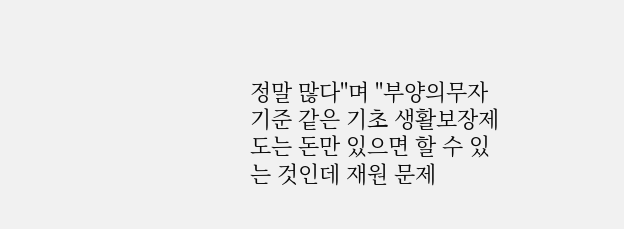정말 많다"며 "부양의무자 기준 같은 기초 생활보장제도는 돈만 있으면 할 수 있는 것인데 재원 문제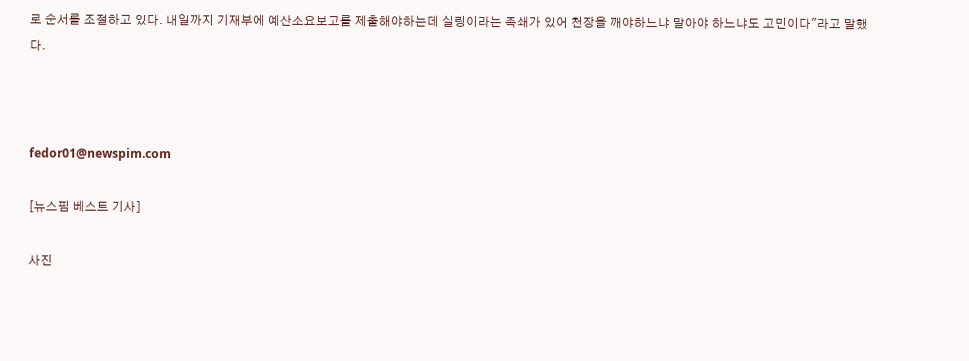로 순서를 조절하고 있다. 내일까지 기재부에 예산소요보고를 제출해야하는데 실링이라는 족쇄가 있어 천장을 깨야하느냐 말아야 하느냐도 고민이다"라고 말했다.



fedor01@newspim.com

[뉴스핌 베스트 기사]

사진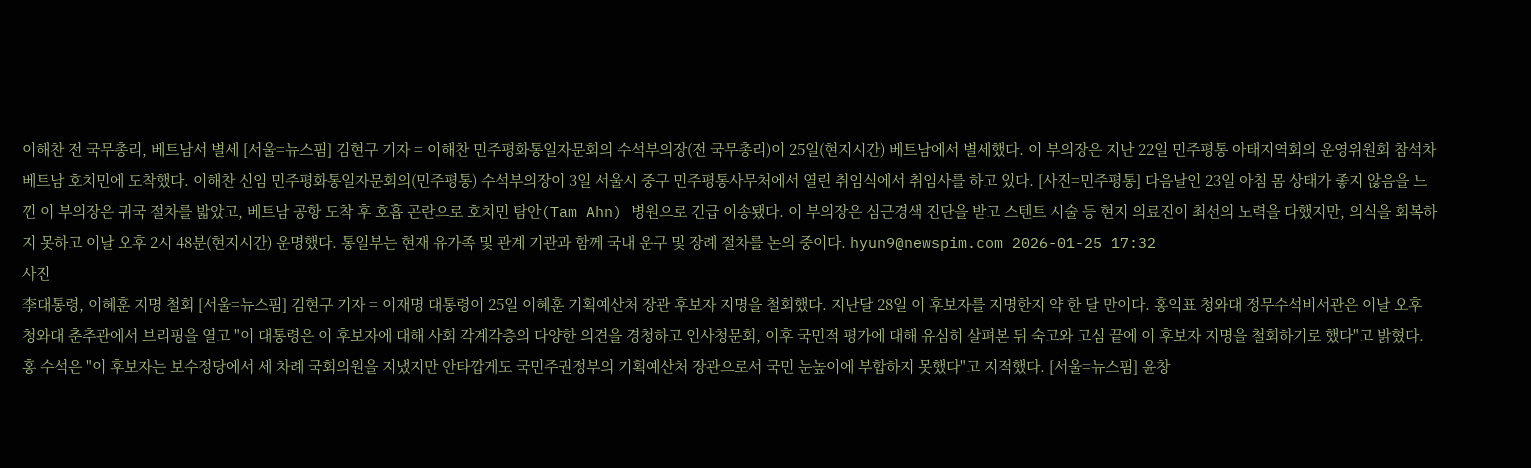이해찬 전 국무총리, 베트남서 별세 [서울=뉴스핌] 김현구 기자 = 이해찬 민주평화통일자문회의 수석부의장(전 국무총리)이 25일(현지시간) 베트남에서 별세했다. 이 부의장은 지난 22일 민주평통 아태지역회의 운영위원회 참석차 베트남 호치민에 도착했다. 이해찬 신임 민주평화통일자문회의(민주평통) 수석부의장이 3일 서울시 중구 민주평통사무처에서 열린 취임식에서 취임사를 하고 있다. [사진=민주평통] 다음날인 23일 아침 몸 상태가 좋지 않음을 느낀 이 부의장은 귀국 절차를 밟았고, 베트남 공항 도착 후 호흡 곤란으로 호치민 탐안(Tam Ahn) 병원으로 긴급 이송됐다. 이 부의장은 심근경색 진단을 받고 스텐트 시술 등 현지 의료진이 최선의 노력을 다했지만, 의식을 회복하지 못하고 이날 오후 2시 48분(현지시간) 운명했다. 통일부는 현재 유가족 및 관계 기관과 함께 국내 운구 및 장례 절차를 논의 중이다. hyun9@newspim.com 2026-01-25 17:32
사진
李대통령, 이혜훈 지명 철회 [서울=뉴스핌] 김현구 기자 = 이재명 대통령이 25일 이혜훈 기획예산처 장관 후보자 지명을 철회했다. 지난달 28일 이 후보자를 지명한지 약 한 달 만이다. 홍익표 청와대 정무수석비서관은 이날 오후 청와대 춘추관에서 브리핑을 열고 "이 대통령은 이 후보자에 대해 사회 각계각층의 다양한 의견을 경청하고 인사청문회, 이후 국민적 평가에 대해 유심히 살펴본 뒤 숙고와 고심 끝에 이 후보자 지명을 철회하기로 했다"고 밝혔다. 홍 수석은 "이 후보자는 보수정당에서 세 차례 국회의원을 지냈지만 안타깝게도 국민주권정부의 기획예산처 장관으로서 국민 눈높이에 부합하지 못했다"고 지적했다. [서울=뉴스핌] 윤창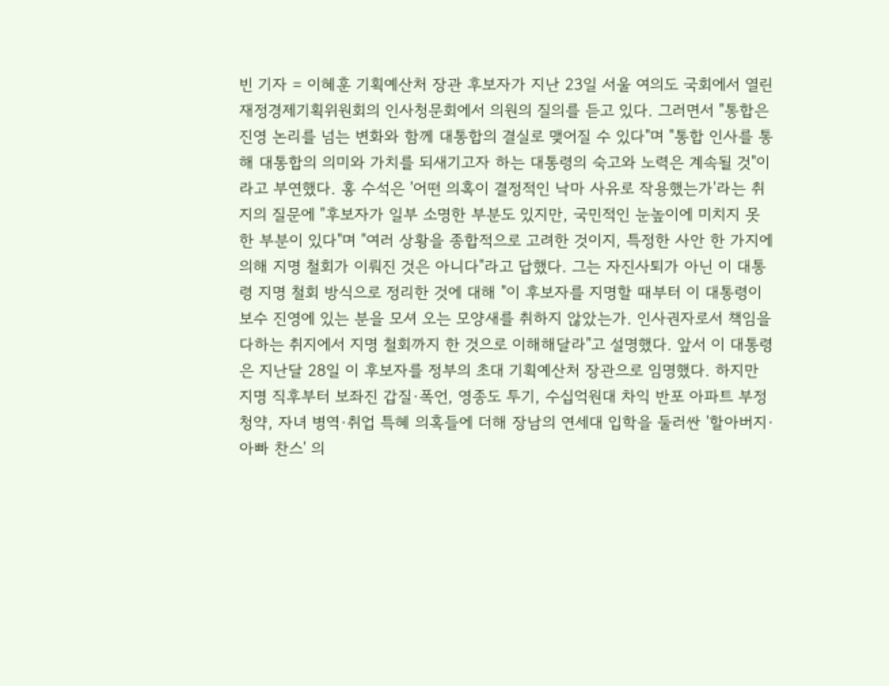빈 기자 = 이혜훈 기획예산처 장관 후보자가 지난 23일 서울 여의도 국회에서 열린 재정경제기획위원회의 인사청문회에서 의원의 질의를 듣고 있다. 그러면서 "통합은 진영 논리를 넘는 변화와 함께 대통합의 결실로 맺어질 수 있다"며 "통합 인사를 통해 대통합의 의미와 가치를 되새기고자 하는 대통령의 숙고와 노력은 계속될 것"이라고 부연했다. 홍 수석은 '어떤 의혹이 결정적인 낙마 사유로 작용했는가'라는 취지의 질문에 "후보자가 일부 소명한 부분도 있지만, 국민적인 눈높이에 미치지 못한 부분이 있다"며 "여러 상황을 종합적으로 고려한 것이지, 특정한 사안 한 가지에 의해 지명 철회가 이뤄진 것은 아니다"라고 답했다. 그는 자진사퇴가 아닌 이 대통령 지명 철회 방식으로 정리한 것에 대해 "이 후보자를 지명할 때부터 이 대통령이 보수 진영에 있는 분을 모셔 오는 모양새를 취하지 않았는가. 인사권자로서 책임을 다하는 취지에서 지명 철회까지 한 것으로 이해해달라"고 설명했다. 앞서 이 대통령은 지난달 28일 이 후보자를 정부의 초대 기획예산처 장관으로 임명했다. 하지만 지명 직후부터 보좌진 갑질·폭언, 영종도 투기, 수십억원대 차익 반포 아파트 부정청약, 자녀 병역·취업 특혜 의혹들에 더해 장남의 연세대 입학을 둘러싼 '할아버지·아빠 찬스' 의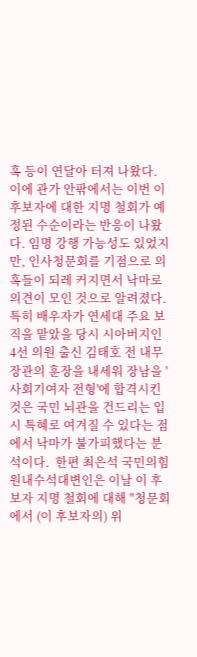혹 등이 연달아 터져 나왔다. 이에 관가 안팎에서는 이번 이 후보자에 대한 지명 철회가 예정된 수순이라는 반응이 나왔다. 임명 강행 가능성도 있었지만, 인사청문회를 기점으로 의혹들이 되레 커지면서 낙마로 의견이 모인 것으로 알려졌다. 특히 배우자가 연세대 주요 보직을 맡았을 당시 시아버지인 4선 의원 출신 김태호 전 내무장관의 훈장을 내세워 장남을 '사회기여자 전형'에 합격시킨 것은 국민 뇌관을 건드리는 입시 특혜로 여겨질 수 있다는 점에서 낙마가 불가피했다는 분석이다.  한편 최은석 국민의힘 원내수석대변인은 이날 이 후보자 지명 철회에 대해 "청문회에서 (이 후보자의) 위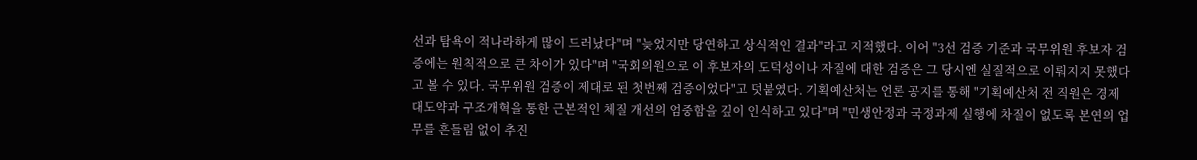선과 탐욕이 적나라하게 많이 드러났다"며 "늦었지만 당연하고 상식적인 결과"라고 지적했다. 이어 "3선 검증 기준과 국무위원 후보자 검증에는 원칙적으로 큰 차이가 있다"며 "국회의원으로 이 후보자의 도덕성이나 자질에 대한 검증은 그 당시엔 실질적으로 이뤄지지 못했다고 볼 수 있다. 국무위원 검증이 제대로 된 첫번째 검증이었다"고 덧붙였다. 기획예산처는 언론 공지를 통해 "기획예산처 전 직원은 경제 대도약과 구조개혁을 통한 근본적인 체질 개선의 엄중함을 깊이 인식하고 있다"며 "민생안정과 국정과제 실행에 차질이 없도록 본연의 업무를 흔들림 없이 추진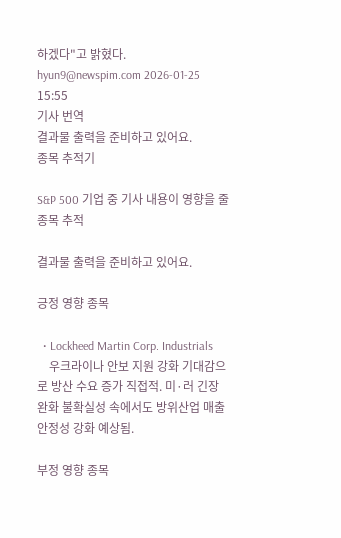하겠다"고 밝혔다. hyun9@newspim.com 2026-01-25 15:55
기사 번역
결과물 출력을 준비하고 있어요.
종목 추적기

S&P 500 기업 중 기사 내용이 영향을 줄 종목 추적

결과물 출력을 준비하고 있어요.

긍정 영향 종목

  • Lockheed Martin Corp. Industrials
    우크라이나 안보 지원 강화 기대감으로 방산 수요 증가 직접적. 미·러 긴장 완화 불확실성 속에서도 방위산업 매출 안정성 강화 예상됨.

부정 영향 종목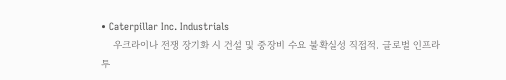• Caterpillar Inc. Industrials
    우크라이나 전쟁 장기화 시 건설 및 중장비 수요 불확실성 직접적. 글로벌 인프라 투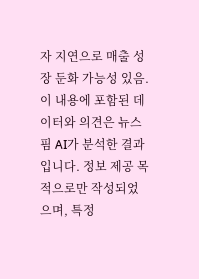자 지연으로 매출 성장 둔화 가능성 있음.
이 내용에 포함된 데이터와 의견은 뉴스핌 AI가 분석한 결과입니다. 정보 제공 목적으로만 작성되었으며, 특정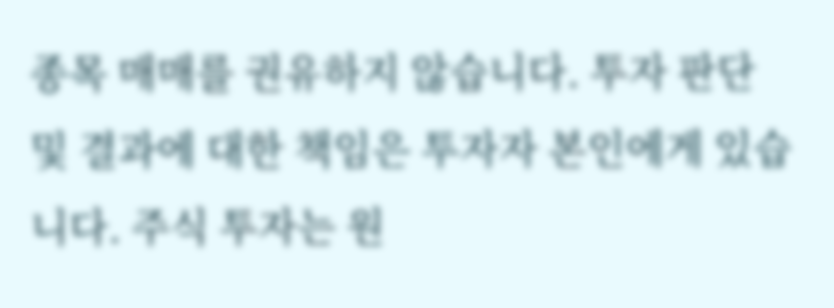종목 매매를 권유하지 않습니다. 투자 판단 및 결과에 대한 책임은 투자자 본인에게 있습니다. 주식 투자는 원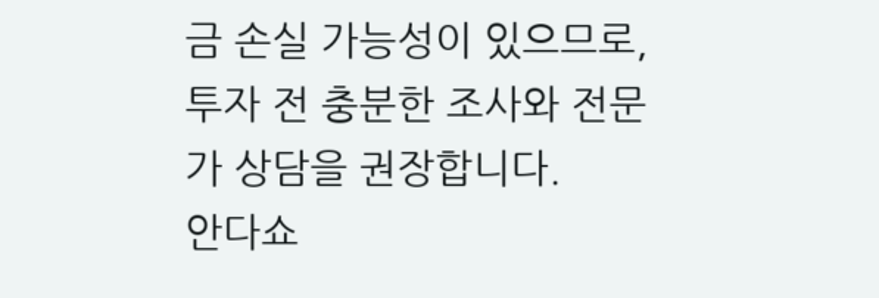금 손실 가능성이 있으므로, 투자 전 충분한 조사와 전문가 상담을 권장합니다.
안다쇼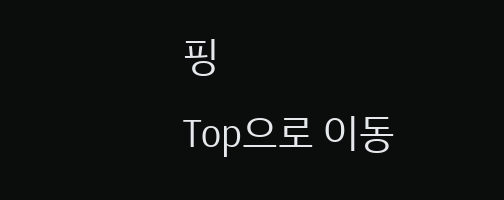핑
Top으로 이동